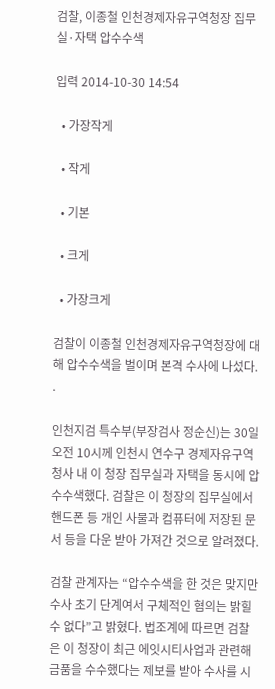검찰, 이종철 인천경제자유구역청장 집무실·자택 압수수색

입력 2014-10-30 14:54

  • 가장작게

  • 작게

  • 기본

  • 크게

  • 가장크게

검찰이 이종철 인천경제자유구역청장에 대해 압수수색을 벌이며 본격 수사에 나섰다. .

인천지검 특수부(부장검사 정순신)는 30일 오전 10시께 인천시 연수구 경제자유구역청사 내 이 청장 집무실과 자택을 동시에 압수수색했다. 검찰은 이 청장의 집무실에서 핸드폰 등 개인 사물과 컴퓨터에 저장된 문서 등을 다운 받아 가져간 것으로 알려졌다.

검찰 관계자는 “압수수색을 한 것은 맞지만 수사 초기 단계여서 구체적인 혐의는 밝힐 수 없다”고 밝혔다. 법조계에 따르면 검찰은 이 청장이 최근 에잇시티사업과 관련해 금품을 수수했다는 제보를 받아 수사를 시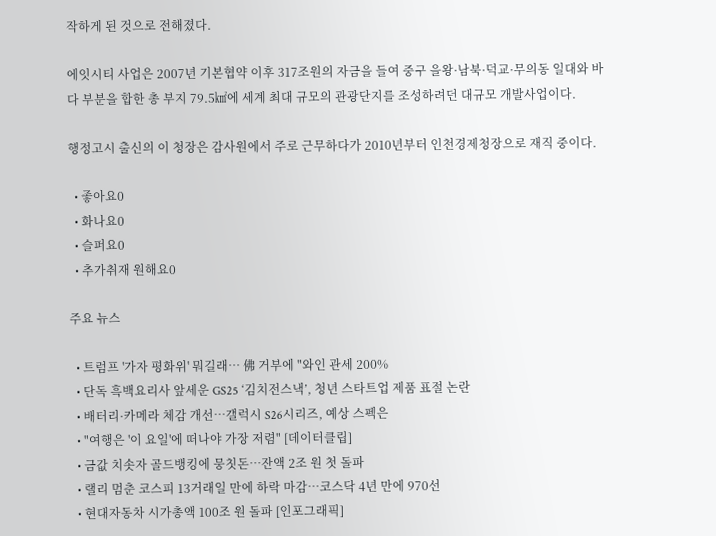작하게 된 것으로 전해졌다.

에잇시티 사업은 2007년 기본협약 이후 317조원의 자금을 들여 중구 을왕·남북·덕교·무의동 일대와 바다 부분을 합한 총 부지 79.5㎢에 세계 최대 규모의 관광단지를 조성하려던 대규모 개발사업이다.

행정고시 출신의 이 청장은 감사원에서 주로 근무하다가 2010년부터 인천경제청장으로 재직 중이다.

  • 좋아요0
  • 화나요0
  • 슬퍼요0
  • 추가취재 원해요0

주요 뉴스

  • 트럼프 '가자 평화위' 뭐길래… 佛 거부에 "와인 관세 200%
  • 단독 흑백요리사 앞세운 GS25 ‘김치전스낵’, 청년 스타트업 제품 표절 논란
  • 배터리·카메라 체감 개선…갤럭시 S26시리즈, 예상 스펙은
  • "여행은 '이 요일'에 떠나야 가장 저렴" [데이터클립]
  • 금값 치솟자 골드뱅킹에 뭉칫돈…잔액 2조 원 첫 돌파
  • 랠리 멈춘 코스피 13거래일 만에 하락 마감…코스닥 4년 만에 970선
  • 현대자동차 시가총액 100조 원 돌파 [인포그래픽]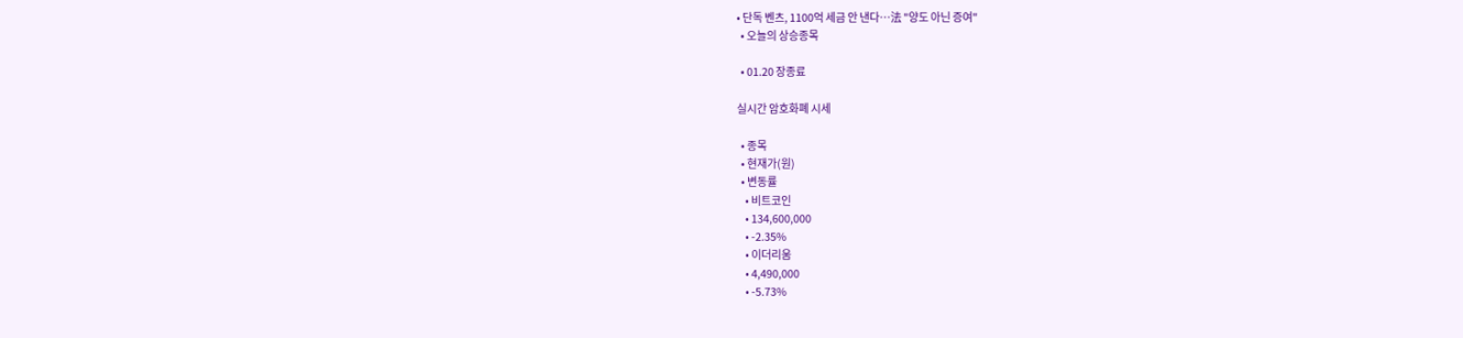• 단독 벤츠, 1100억 세금 안 낸다…法 "양도 아닌 증여"
  • 오늘의 상승종목

  • 01.20 장종료

실시간 암호화폐 시세

  • 종목
  • 현재가(원)
  • 변동률
    • 비트코인
    • 134,600,000
    • -2.35%
    • 이더리움
    • 4,490,000
    • -5.73%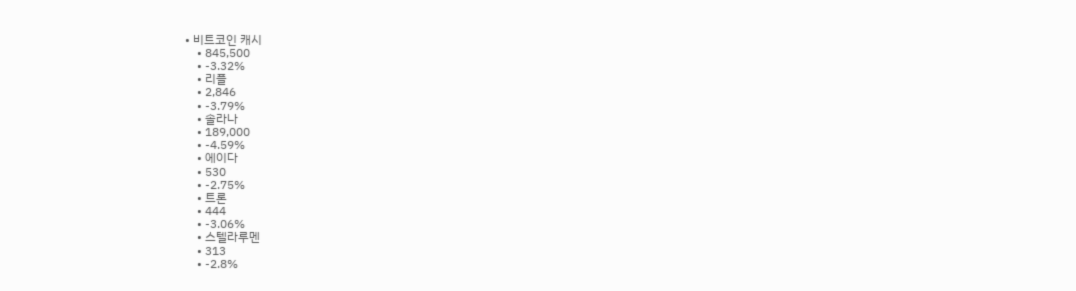• 비트코인 캐시
    • 845,500
    • -3.32%
    • 리플
    • 2,846
    • -3.79%
    • 솔라나
    • 189,000
    • -4.59%
    • 에이다
    • 530
    • -2.75%
    • 트론
    • 444
    • -3.06%
    • 스텔라루멘
    • 313
    • -2.8%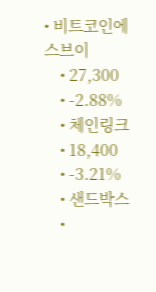• 비트코인에스브이
    • 27,300
    • -2.88%
    • 체인링크
    • 18,400
    • -3.21%
    • 샌드박스
    •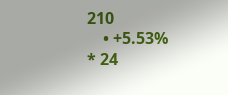210
    • +5.53%
* 24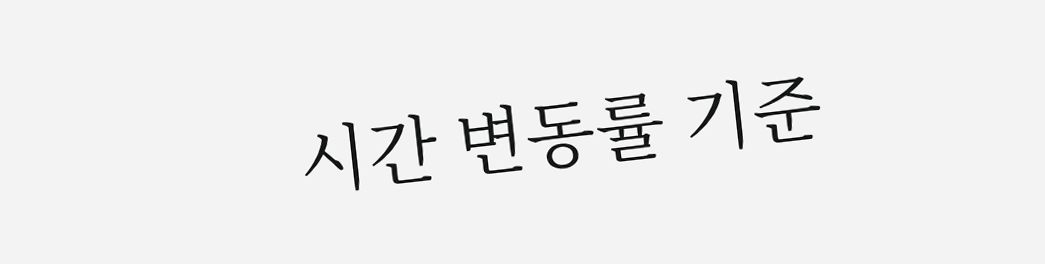시간 변동률 기준